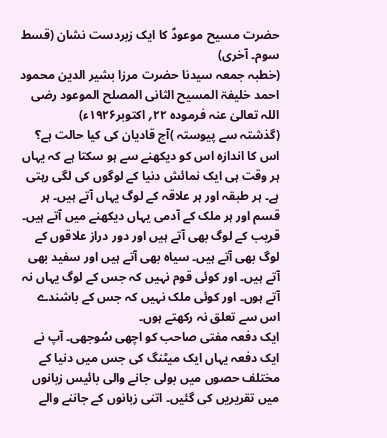حضرت مسیح موعودؑ کا ایک زبردست نشان (قسط سوم۔ آخری)
(خطبہ جمعہ سیدنا حضرت مرزا بشیر الدین محمود احمد خلیفۃ المسیح الثانی المصلح الموعود رضی اللہ تعالیٰ عنہ فرمودہ ۲۲؍ اکتوبر۱۹۲۶ء)
(گذشتہ سے پیوستہ )آج قادیان کی کیا حالت ہے؟ اس کا اندازہ اس کو دیکھنے سے ہو سکتا ہے کہ یہاں ہر وقت ہی ایک نمائش دنیا کے لوگوں کی لگی رہتی ہے۔ ہر طبقہ اور ہر علاقہ کے لوگ یہاں آتے ہیں۔ ہر قسم اور ہر ملک کے آدمی یہاں دیکھنے میں آتے ہیں۔ قریب کے لوگ بھی آتے ہیں اور دور دراز علاقوں کے لوگ بھی آتے ہیں۔ سیاہ بھی آتے ہیں اور سفید بھی آتے ہیں۔ اور کوئی قوم نہیں کہ جس کے لوگ یہاں نہ آتے ہوں۔ اور کوئی ملک نہیں کہ جس کے باشندے اس سے تعلق نہ رکھتے ہوں۔
ایک دفعہ مفتی صاحب کو اچھی سُوجھی۔ آپ نے ایک دفعہ یہاں ایک میٹنگ کی جس میں دنیا کے مختلف حصوں میں بولی جانے والی بائیس زبانوں میں تقریریں کی گئیں۔ اتنی زبانوں کے جاننے والے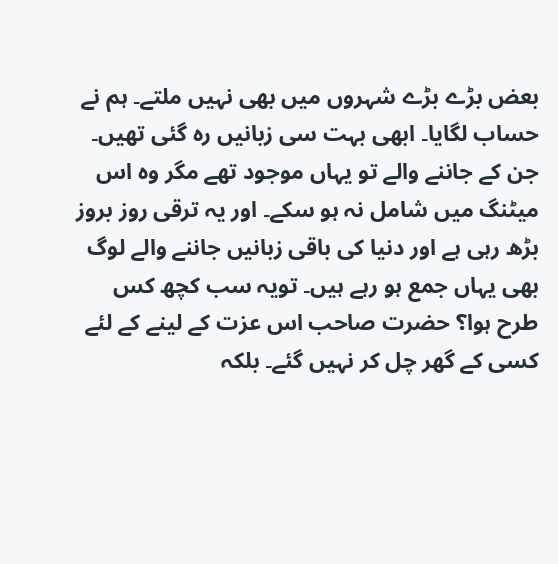بعض بڑے بڑے شہروں میں بھی نہیں ملتے۔ ہم نے حساب لگایا۔ ابھی بہت سی زبانیں رہ گئی تھیں۔ جن کے جاننے والے تو یہاں موجود تھے مگر وہ اس میٹنگ میں شامل نہ ہو سکے۔ اور یہ ترقی روز بروز بڑھ رہی ہے اور دنیا کی باقی زبانیں جاننے والے لوگ بھی یہاں جمع ہو رہے ہیں۔ تویہ سب کچھ کس طرح ہوا؟ حضرت صاحب اس عزت کے لینے کے لئے کسی کے گھر چل کر نہیں گئے۔ بلکہ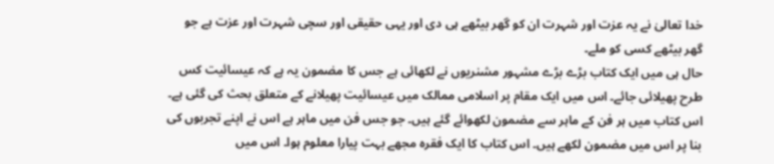خدا تعالیٰ نے یہ عزت اور شہرت ان کو گھر بیٹھے ہی دی اور یہی حقیقی اور سچی شہرت اور عزت ہے جو گھر بیٹھے کسی کو ملے۔
حال ہی میں ایک کتاب بڑے بڑے مشہور مشنریوں نے لکھائی ہے جس کا مضمون یہ ہے کہ عیسائیت کس طرح پھیلائی جائے۔ اس میں ایک مقام پر اسلامی ممالک میں عیسائیت پھیلانے کے متعلق بحث کی گئی ہے۔ اس کتاب میں ہر فن کے ماہر سے مضمون لکھوائے گئے ہیں۔ جو جس فن میں ماہر ہے اس نے اپنے تجربوں کی بنا پر اس میں مضمون لکھے ہیں۔ اس کتاب کا ایک فقرہ مجھے بہت پیارا معلوم ہوا۔ اس میں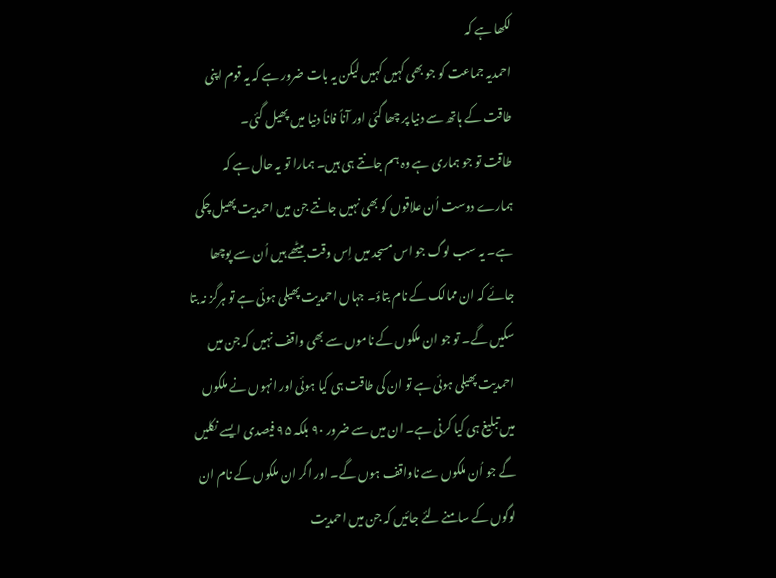لکھا ہے کہ
احمدیہ جماعت کو جو بھی کہیں کہیں لیکن یہ بات ضرور ہے کہ یہ قوم اپنی طاقت کے ہاتھ سے دنیا پر چھا گئی اور آناً فاناً دنیا میں پھیل گئی۔
طاقت تو جو ہماری ہے وہ ہم جانتے ہی ہیں۔ ہمارا تو یہ حال ہے کہ ہمارے دوست اُن علاقوں کو بھی نہیں جانتے جن میں احمدیت پھیل چکی ہے۔ یہ سب لوگ جو اس مسجد میں اِس وقت بیٹھے ہیں اُن سے پوچھا جائے کہ ان ممالک کے نام بتاؤ۔ جہاں احمدیت پھیلی ہوئی ہے تو ہرگز نہ بتا سکیں گے۔ تو جو ان ملکوں کے ناموں سے بھی واقف نہیں کہ جن میں احمدیت پھیلی ہوئی ہے تو ان کی طاقت ہی کیا ہوئی اور انہوں نے ملکوں میں تبلیغ ہی کیا کرنی ہے۔ ان میں سے ضرور ۹۰ بلکہ ۹۵ فیصدی ایسے نکلیں گے جو اُن ملکوں سے ناواقف ہوں گے۔ اور اگر ان ملکوں کے نام ان لوگوں کے سامنے لئے جائیں کہ جن میں احمدیت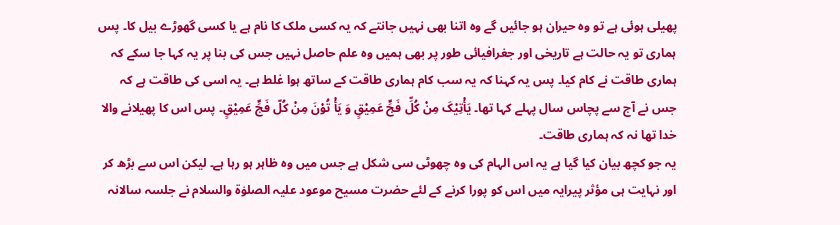پھیلی ہوئی ہے تو وہ حیران ہو جائیں گے وہ اتنا بھی نہیں جانتے کہ یہ کسی ملک کا نام ہے یا کسی گھوڑے بیل کا۔ پس ہماری تو یہ حالت ہے تاریخی اور جغرافیائی طور پر بھی ہمیں وہ علم حاصل نہیں جس کی بنا پر یہ کہا جا سکے کہ ہماری طاقت نے کام کیا۔ پس یہ کہنا کہ یہ سب کام ہماری طاقت کے ساتھ ہوا غلط ہے۔ یہ اسی کی طاقت ہے کہ جس نے آج سے پچاس سال پہلے کہا تھا۔ یَأْتِیْکَ مِنْ کُلِّ فَجٍّ عَمِیْقٍ وَ یَأْ تُوْنَ مِنْ کُلّ فَجٍّ عَمِیْقٍ۔ پس اس کا پھیلانے والا خدا تھا نہ کہ ہماری طاقت۔
یہ جو کچھ بیان کیا گیا ہے یہ اس الہام کی وہ چھوٹی سی شکل ہے جس میں وہ ظاہر ہو رہا ہے۔ لیکن اس سے بڑھ کر اور نہایت ہی مؤثر پیرایہ میں اس کو پورا کرنے کے لئے حضرت مسیح موعود علیہ الصلوٰۃ والسلام نے جلسہ سالانہ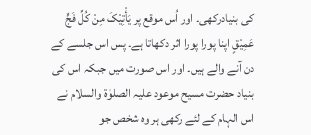کی بنیادرکھی۔ اور اُس موقع پر یَأْتِیْکَ مِنْ کُلِّ فَجٍّ عَمِیْقٍ اپنا پورا پورا اثر دکھاتا ہے۔ پس اس جلسے کے دن آنے والے ہیں۔ اور اس صورت میں جبکہ اس کی بنیاد حضرت مسیح موعود علیہ الصلوٰۃ والسلام نے اس الہام کے لئے رکھی ہر وہ شخص جو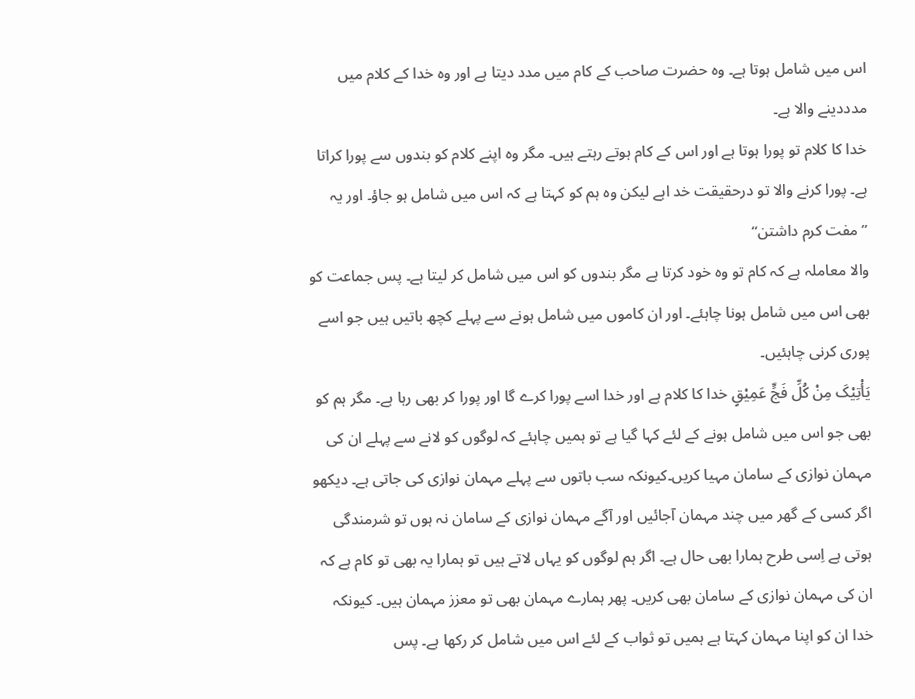اس میں شامل ہوتا ہے۔ وہ حضرت صاحب کے کام میں مدد دیتا ہے اور وہ خدا کے کلام میں مدددینے والا ہے۔
خدا کا کلام تو پورا ہوتا ہے اور اس کے کام ہوتے رہتے ہیں۔ مگر وہ اپنے کلام کو بندوں سے پورا کراتا ہے۔ پورا کرنے والا تو درحقیقت خد اہے لیکن وہ ہم کو کہتا ہے کہ اس میں شامل ہو جاؤ۔ اور یہ
’’مفت کرم داشتن‘‘
والا معاملہ ہے کہ کام تو وہ خود کرتا ہے مگر بندوں کو اس میں شامل کر لیتا ہے۔ پس جماعت کو بھی اس میں شامل ہونا چاہئے۔ اور ان کاموں میں شامل ہونے سے پہلے کچھ باتیں ہیں جو اسے پوری کرنی چاہئیں۔
یَأْتِیْکَ مِنْ کُلِّ فَجٍّ عَمِیْقٍ خدا کا کلام ہے اور خدا اسے پورا کرے گا اور پورا کر بھی رہا ہے۔ مگر ہم کو بھی جو اس میں شامل ہونے کے لئے کہا گیا ہے تو ہمیں چاہئے کہ لوگوں کو لانے سے پہلے ان کی مہمان نوازی کے سامان مہیا کریں۔کیونکہ سب باتوں سے پہلے مہمان نوازی کی جاتی ہے۔ دیکھو اگر کسی کے گھر میں چند مہمان آجائیں اور آگے مہمان نوازی کے سامان نہ ہوں تو شرمندگی ہوتی ہے اِسی طرح ہمارا بھی حال ہے۔ اگر ہم لوگوں کو یہاں لاتے ہیں تو ہمارا یہ بھی تو کام ہے کہ ان کی مہمان نوازی کے سامان بھی کریں۔ پھر ہمارے مہمان بھی تو معزز مہمان ہیں۔ کیونکہ خدا ان کو اپنا مہمان کہتا ہے ہمیں تو ثواب کے لئے اس میں شامل کر رکھا ہے۔ پس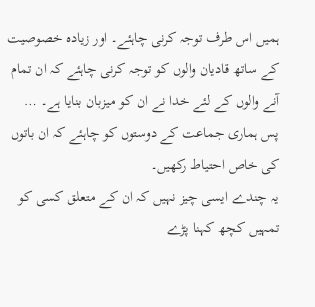ہمیں اس طرف توجہ کرنی چاہئے۔ اور زیادہ خصوصیت کے ساتھ قادیان والوں کو توجہ کرنی چاہئے کہ ان تمام آنے والوں کے لئے خدا نے ان کو میزبان بنایا ہے۔ … پس ہماری جماعت کے دوستوں کو چاہئے کہ ان باتوں کی خاص احتیاط رکھیں۔
یہ چندے ایسی چیز نہیں کہ ان کے متعلق کسی کو تمہیں کچھ کہنا پڑے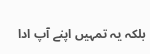بلکہ یہ تمہیں اپنے آپ ادا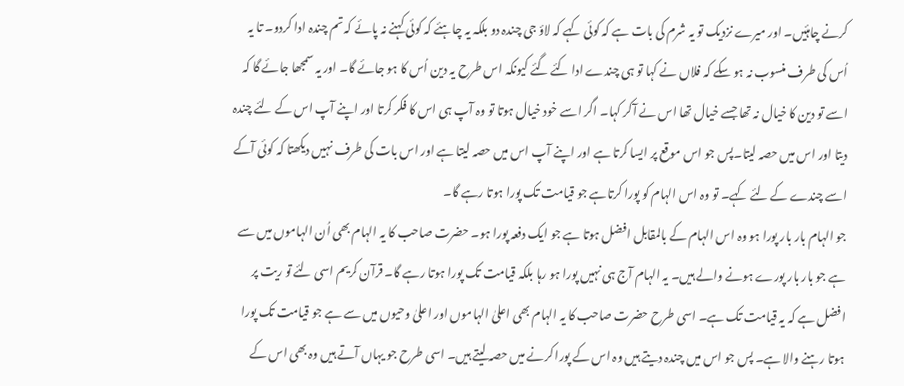کرنے چاہئیں۔ اور میرے نزدیک تو یہ شرم کی بات ہے کہ کوئی کہے کہ لاؤ جی چندہ دو بلکہ یہ چاہئے کہ کوئی کہنے نہ پائے کہ تم چندہ ادا کردو۔ تا یہ اُس کی طرف منسوب نہ ہو سکے کہ فلاں نے کہا تو ہی چندے ادا کئے گئے کیونکہ اس طرح یہ دین اُس کا ہو جائے گا۔ اور یہ سمجھا جائے گا کہ اسے تو دین کا خیال نہ تھا جسے خیال تھا اس نے آکر کہا۔ اگر اسے خود خیال ہوتا تو وہ آپ ہی اس کا فکر کرتا اور اپنے آپ اس کے لئے چندہ دیتا اور اس میں حصہ لیتا۔پس جو اس موقع پر ایسا کرتا ہے اور اپنے آپ اس میں حصہ لیتا ہے اور اس بات کی طرف نہیں دیکھتا کہ کوئی آکے اسے چندے کے لئے کہے۔ تو وہ اس الہام کو پورا کرتاہے جو قیامت تک پورا ہوتا رہے گا۔
جو الہام بار بار پورا ہو وہ اس الہام کے بالمقابل افضل ہوتا ہے جو ایک دفعہ پورا ہو۔ حضرت صاحب کا یہ الہام بھی اُن الہاموں میں سے ہے جو بار بار پورے ہونے والے ہیں۔ یہ الہام آج ہی نہیں پورا ہو رہا بلکہ قیامت تک پورا ہوتا رہے گا۔ قرآن کریم اسی لئے تو ریت پر افضل ہے کہ یہ قیامت تک ہے۔ اسی طرح حضرت صاحب کا یہ الہام بھی اعلیٰ الہاموں اور اعلیٰ وحیوں میں سے ہے جو قیامت تک پورا ہوتا رہنے والا ہے۔ پس جو اس میں چندہ دیتے ہیں وہ اس کے پورا کرنے میں حصہ لیتے ہیں۔ اسی طرح جو یہاں آتے ہیں وہ بھی اس کے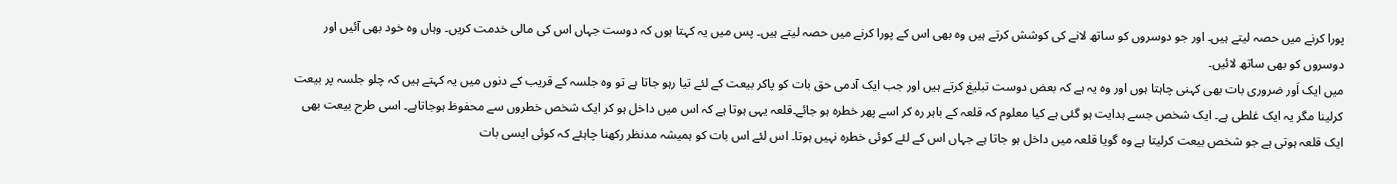پورا کرنے میں حصہ لیتے ہیں۔ اور جو دوسروں کو ساتھ لانے کی کوشش کرتے ہیں وہ بھی اس کے پورا کرنے میں حصہ لیتے ہیں۔ پس میں یہ کہتا ہوں کہ دوست جہاں اس کی مالی خدمت کریں۔ وہاں وہ خود بھی آئیں اور دوسروں کو بھی ساتھ لائیں۔
میں ایک اَور ضروری بات بھی کہنی چاہتا ہوں اور وہ یہ ہے کہ بعض دوست تبلیغ کرتے ہیں اور جب ایک آدمی حق بات کو پاکر بیعت کے لئے تیا رہو جاتا ہے تو وہ جلسہ کے قریب کے دنوں میں یہ کہتے ہیں کہ چلو جلسہ پر بیعت کرلینا مگر یہ ایک غلطی ہے۔ ایک شخص جسے ہدایت ہو گئی ہے کیا معلوم کہ قلعہ کے باہر رہ کر اسے پھر خطرہ ہو جائے۔قلعہ یہی ہوتا ہے کہ اس میں داخل ہو کر ایک شخص خطروں سے محفوظ ہوجاتاہے۔ اسی طرح بیعت بھی ایک قلعہ ہوتی ہے جو شخص بیعت کرلیتا ہے وہ گویا قلعہ میں داخل ہو جاتا ہے جہاں اس کے لئے کوئی خطرہ نہیں ہوتا۔ اس لئے اس بات کو ہمیشہ مدنظر رکھنا چاہئے کہ کوئی ایسی بات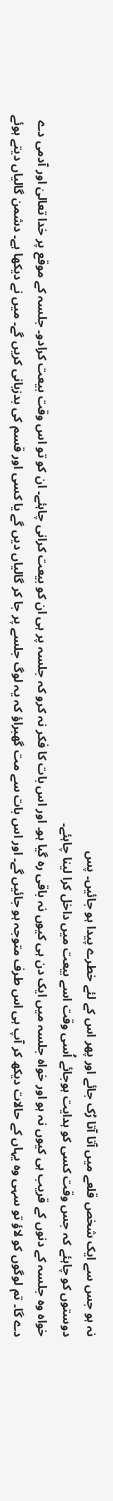نہ ہو جس سے ایک شخص قلعے میں آتا آتا رُک جائے اور پھر اس کے لئے خطرے پیدا ہو جائیں۔ پس
دوستوں کو چاہئے کہ جس وقت کسی کو ہدایت ہوجائے اُسی وقت اسے بیعت میں داخل کرا لینا چاہئے۔
خواہ وہ جلسہ کے دنوں کے قریب ہی کیوں نہ ہو اور خواہ جلسہ میں ایک دن ہی کیوں نہ باقی رہ گیا ہو۔ اور اس بات کا فکر نہ کرو کہ جلسہ پر ہی ان کو بیعت کرانی چاہئے۔ ان کو تو اس وقت بیعت کرادو۔ جلسہ کے موقع پر خدا تعالیٰ اور آدمی دے دے گا۔ تم لوگوں کو لاؤ تو سہی وہ یہاں کے حالات دیکھ کر آپ ہی اس طرف متوجہ ہو جائیں گے۔ اور اس بات سے مت گھبراؤ کہ یہ لوگ جلسے پر جا کر گالیاں دیں گے یا کسی اور قسم کی بدزبانی کریں گے۔ میں نے دیکھا ہے۔ دشمن گالیاں دیتے ہوئے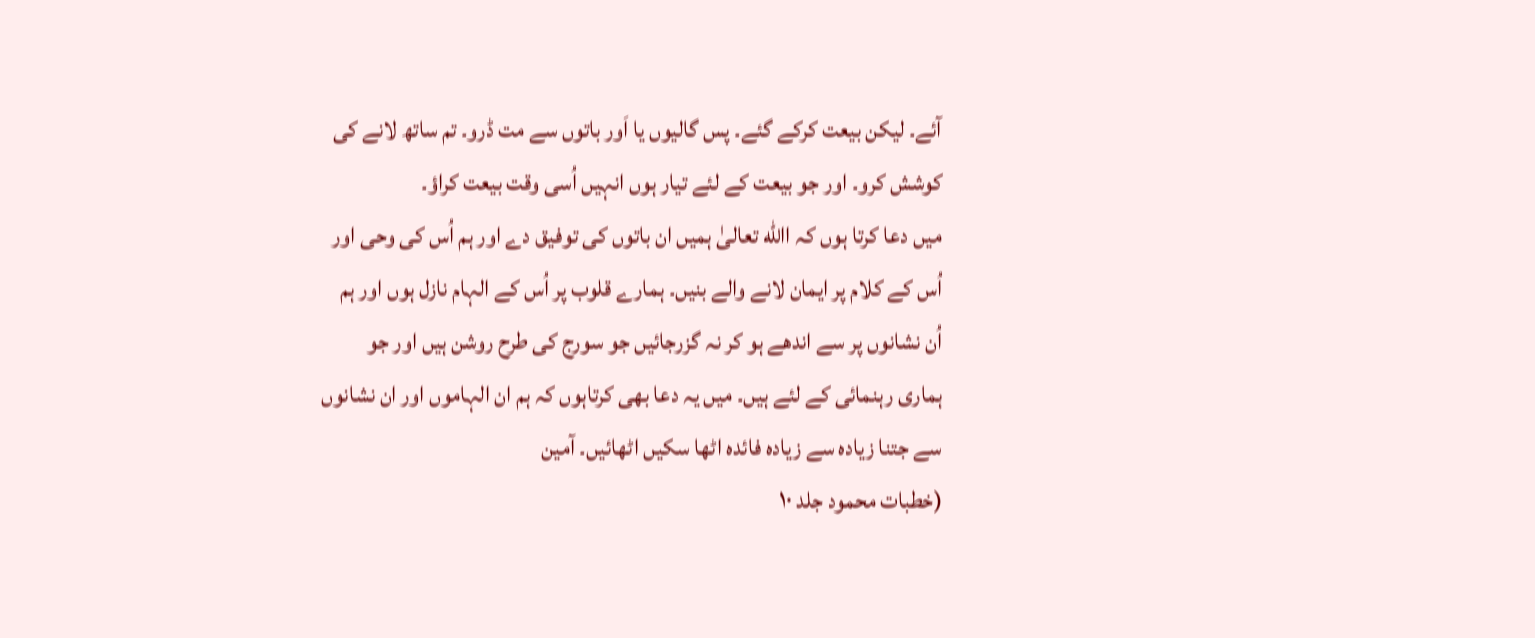آئے۔ لیکن بیعت کرکے گئے۔ پس گالیوں یا اَور باتوں سے مت ڈرو۔ تم ساتھ لانے کی کوشش کرو۔ اور جو بیعت کے لئے تیار ہوں انہیں اُسی وقت بیعت کراؤ۔
میں دعا کرتا ہوں کہ االله تعالیٰ ہمیں ان باتوں کی توفیق دے اور ہم اُس کی وحی اور اُس کے کلام پر ایمان لانے والے بنیں۔ ہمارے قلوب پر اُس کے الہام نازل ہوں اور ہم اُن نشانوں پر سے اندھے ہو کر نہ گزرجائیں جو سورج کی طرح روشن ہیں اور جو ہماری رہنمائی کے لئے ہیں۔ میں یہ دعا بھی کرتاہوں کہ ہم ان الہاموں اور ان نشانوں سے جتنا زیادہ سے زیادہ فائدہ اٹھا سکیں اٹھائیں۔ آمین
(خطبات محمود جلد ۱۰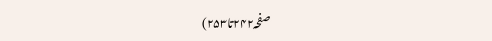صفحہ۲۴۲تا۲۵۳)